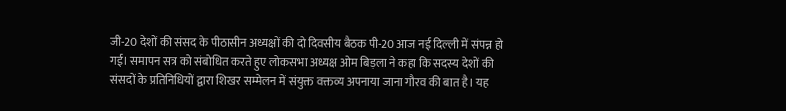जी-20 देशों की संसद के पीठासीन अध्यक्षों की दो दिवसीय बैठक पी-20 आज नई दिल्ली में संपन्न हो गई। समापन सत्र को संबोधित करते हुए लोकसभा अध्यक्ष ओम बिड़ला ने कहा कि सदस्य देशों की संसदों के प्रतिनिधियों द्वारा शिखर सम्मेलन में संयुक्त वक्तव्य अपनाया जाना गौरव की बात है। यह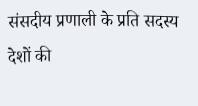संसदीय प्रणाली के प्रति सदस्य देशों की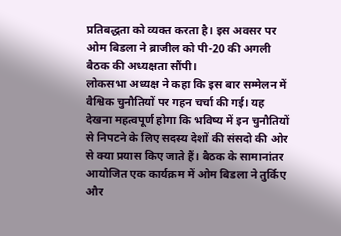प्रतिबद्धता को व्यक्त करता है। इस अवसर पर ओम बिडला ने ब्राजील को पी-20 की अगली बैठक की अध्यक्षता सौंपी।
लोकसभा अध्यक्ष ने कहा कि इस बार सम्मेलन में वैश्विक चुनौतियों पर गहन चर्चा की गई। यह देखना महत्वपूर्ण होगा कि भविष्य में इन चुनौतियों से निपटने के लिए सदस्य देशों की संसदो की ओर से क्या प्रयास किए जाते हैं। बैठक के सामानांतर आयोजित एक कार्यक्रम में ओम बिडला ने तुर्किए और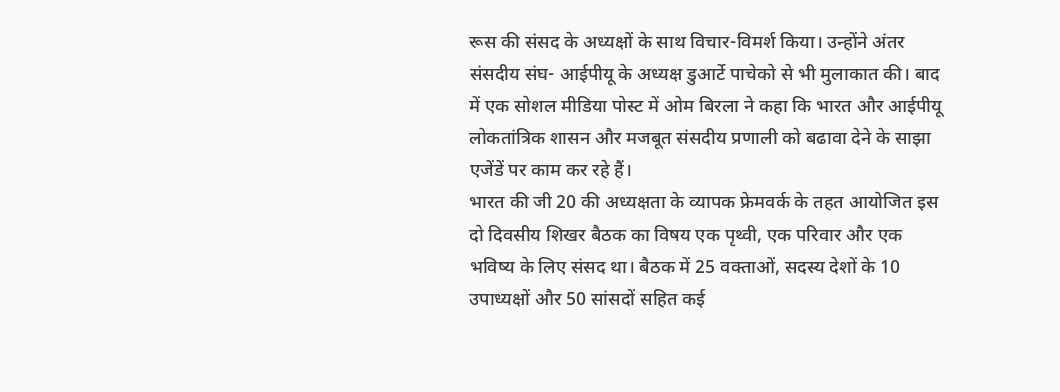रूस की संसद के अध्यक्षों के साथ विचार-विमर्श किया। उन्होंने अंतर संसदीय संघ- आईपीयू के अध्यक्ष डुआर्टे पाचेको से भी मुलाकात की। बाद में एक सोशल मीडिया पोस्ट में ओम बिरला ने कहा कि भारत और आईपीयू लोकतांत्रिक शासन और मजबूत संसदीय प्रणाली को बढावा देने के साझा एजेंडें पर काम कर रहे हैं।
भारत की जी 20 की अध्यक्षता के व्यापक फ्रेमवर्क के तहत आयोजित इस दो दिवसीय शिखर बैठक का विषय एक पृथ्वी, एक परिवार और एक भविष्य के लिए संसद था। बैठक में 25 वक्ताओं, सदस्य देशों के 10 उपाध्यक्षों और 50 सांसदों सहित कई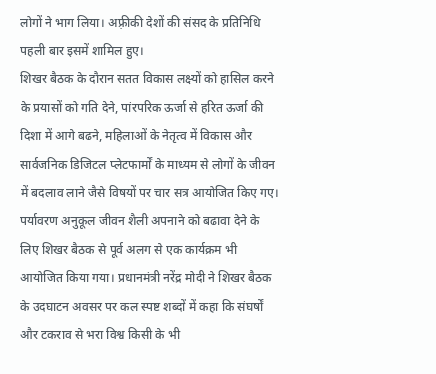लोगों ने भाग लिया। अफ़्रीकी देशों की संसद के प्रतिनिधि पहली बार इसमें शामिल हुए।
शिखर बैठक के दौरान सतत विकास लक्ष्यों को हासिल करने के प्रयासों को गति देने, पांरपरिक ऊर्जा से हरित ऊर्जा की दिशा में आगे बढने, महिलाओं के नेतृत्व में विकास और सार्वजनिक डिजिटल प्लेटफार्मों के माध्यम से लोगों के जीवन में बदलाव लाने जैसे विषयों पर चार सत्र आयोजित किए गए।
पर्यावरण अनुकूल जीवन शैली अपनाने को बढावा देने के लिए शिखर बैठक से पूर्व अलग से एक कार्यक्रम भी आयोजित किया गया। प्रधानमंत्री नरेंद्र मोदी ने शिखर बैठक के उदघाटन अवसर पर कल स्पष्ट शब्दों में कहा कि संघर्षों और टकराव से भरा विश्व किसी के भी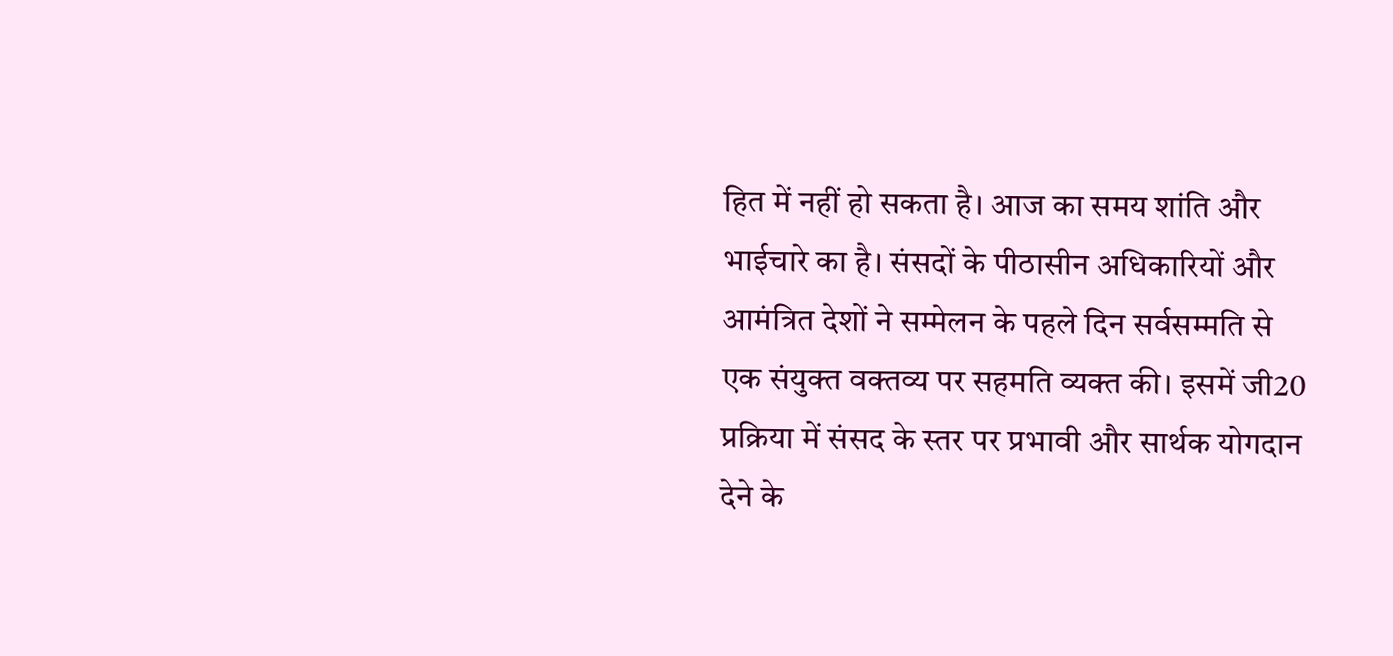हित में नहीं हो सकता है। आज का समय शांति और भाईचारे का है। संसदों के पीठासीन अधिकारियों और आमंत्रित देशों ने सम्मेलन के पहले दिन सर्वसम्मति से एक संयुक्त वक्तव्य पर सहमति व्यक्त की। इसमें जी20 प्रक्रिया में संसद के स्तर पर प्रभावी और सार्थक योगदान देने के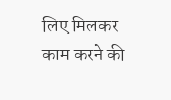लिए मिलकर काम करने की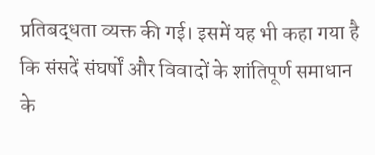प्रतिबद्धता व्यक्त की गई। इसमें यह भी कहा गया है कि संसदें संघर्षों और विवादों के शांतिपूर्ण समाधान के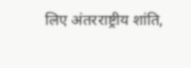लिए अंतरराष्ट्रीय शांति,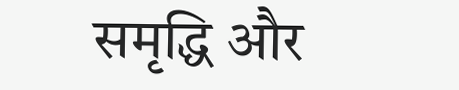समृद्धि और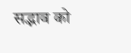सद्भाव को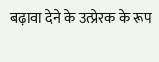बढ़ावा देने के उत्प्रेरक के रूप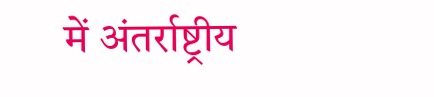में अंतर्राष्ट्रीय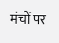मंचों पर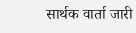सार्थक वार्ता जारी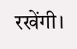रखेंगी।